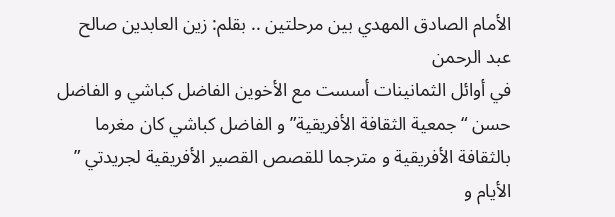الأمام الصادق المهدي بين مرحلتين .. بقلم: زين العابدين صالح عبد الرحمن
في أوائل الثمانينات أسست مع الأخوين الفاضل كباشي و الفاضل حسن “جمعية الثقافة الأفريقية” و الفاضل كباشي كان مغرما بالثقافة الأفريقية و مترجما للقصص القصير الأفريقية لجريدتي ” الأيام و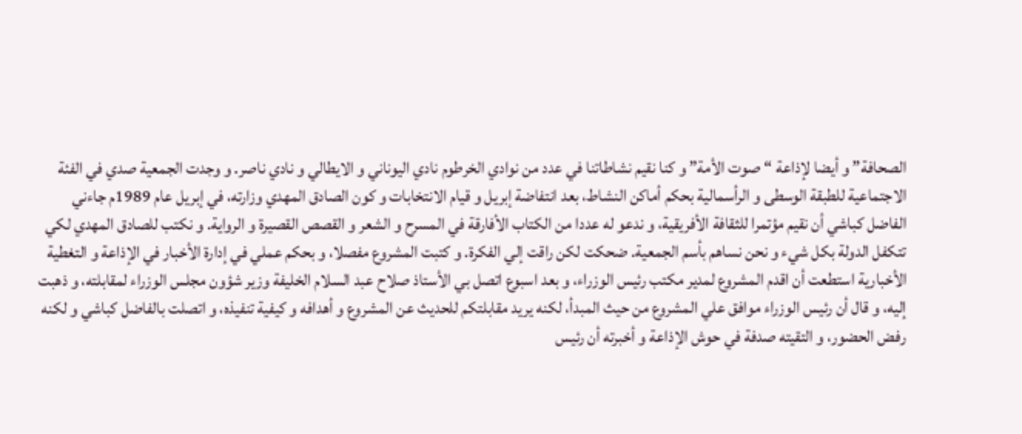الصحافة” و أيضا لإذاعة “صوت الأمة” و كنا نقيم نشاطاتنا في عدد من نوادي الخرطوم نادي اليوناني و الايطالي و نادي ناصر. و وجدت الجمعية صدي في الفئة الاجتماعية للطبقة الوسطى و الرأسمالية بحكم أماكن النشاط، بعد انتفاضة إبريل و قيام الانتخابات و كون الصادق المهدي وزارته، في إبريل عام 1989م جاءني الفاضل كباشي أن نقيم مؤتمرا للثقافة الأفريقية، و ندعو له عددا من الكتاب الأفارقة في المسرح و الشعر و القصص القصيرة و الرواية. و نكتب للصادق المهدي لكي تتكفل الدولة بكل شيء و نحن نساهم بأسم الجمعية. ضحكت لكن راقت إلي الفكرة. و كتبت المشروع مفصلا، و بحكم عملي في إدارة الأخبار في الإذاعة و التغطية الأخبارية استطعت أن اقدم المشروع لمدير مكتب رئيس الوزراء، و بعد اسبوع اتصل بي الأستاذ صلاح عبد السلام الخليفة وزير شؤون مجلس الوزراء لمقابلته، و ذهبت إليه، و قال أن رئيس الوزراء موافق علي المشروع من حيث المبدأ، لكنه يريد مقابلتكم للحديث عن المشروع و أهدافه و كيفية تنفيذه، و اتصلت بالفاضل كباشي و لكنه رفض الحضور، و التقيته صدفة في حوش الإذاعة و أخبرته أن رئيس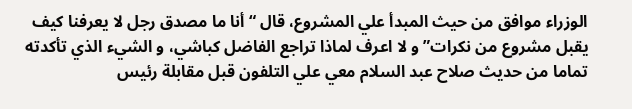الوزراء موافق من حيث المبدأ علي المشروع، قال “أنا ما مصدق رجل لا يعرفنا كيف يقبل مشروع من نكرات” و لا اعرف لماذا تراجع الفاضل كباشي، و الشيء الذي تأكدته تماما من حديث صلاح عبد السلام معي علي التلفون قبل مقابلة رئيس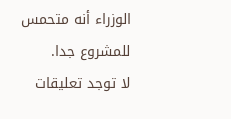الوزراء أنه متحمس للمشروع جدا.
لا توجد تعليقات